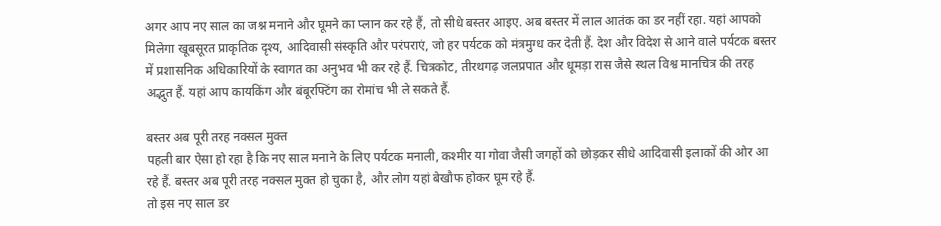अगर आप नए साल का जश्न मनाने और घूमने का प्लान कर रहे हैं, तो सीधे बस्तर आइए. अब बस्तर में लाल आतंक का डर नहीं रहा. यहां आपको मिलेगा खूबसूरत प्राकृतिक दृश्य, आदिवासी संस्कृति और परंपराएं, जो हर पर्यटक को मंत्रमुग्ध कर देती हैं. देश और विदेश से आने वाले पर्यटक बस्तर में प्रशासनिक अधिकारियों के स्वागत का अनुभव भी कर रहे हैं. चित्रकोट, तीरथगढ़ जलप्रपात और धूमड़ा रास जैसे स्थल विश्व मानचित्र की तरह अद्भुत हैं. यहां आप कायकिंग और बंबूरफ्टिंग का रोमांच भी ले सकते हैं.

बस्तर अब पूरी तरह नक्सल मुक्त
पहली बार ऐसा हो रहा है कि नए साल मनाने के लिए पर्यटक मनाली, कश्मीर या गोवा जैसी जगहों को छोड़कर सीधे आदिवासी इलाकों की ओर आ रहे हैं. बस्तर अब पूरी तरह नक्सल मुक्त हो चुका है, और लोग यहां बेखौफ होकर घूम रहे हैं.
तो इस नए साल डर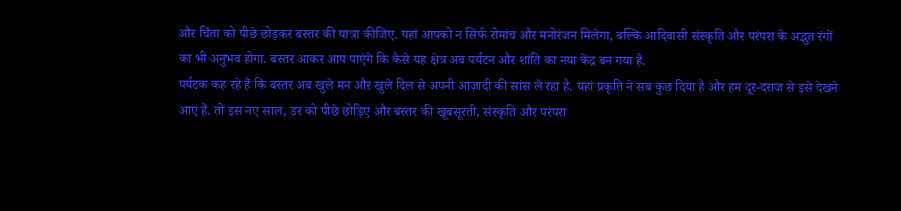और चिंता को पीछे छोड़कर बस्तर की यात्रा कीजिए. यहां आपको न सिर्फ रोमांच और मनोरंजन मिलेगा, बल्कि आदिवासी संस्कृति और परंपरा के अद्भुत रंगों का भी अनुभव होगा. बस्तर आकर आप पाएंगे कि कैसे यह क्षेत्र अब पर्यटन और शांति का नया केंद्र बन गया है.
पर्यटक कह रहे हैं कि बस्तर अब खुले मन और खुले दिल से अपनी आज़ादी की सांस ले रहा है. यहां प्रकृति ने सब कुछ दिया है और हम दूर-दराज से इसे देखने आए हैं. तो इस नए साल, डर को पीछे छोड़िए और बस्तर की खूबसूरती, संस्कृति और परंपरा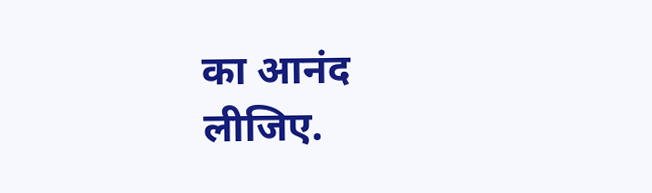का आनंद लीजिए.